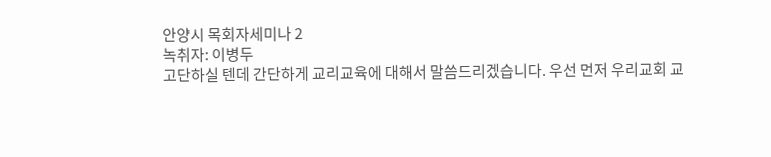안양시 목회자세미나 2
녹취자: 이병두
고단하실 텐데 간단하게 교리교육에 대해서 말씀드리겠습니다. 우선 먼저 우리교회 교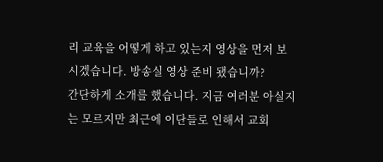리 교육을 어떻게 하고 있는지 영상을 먼저 보시겠습니다. 방송실 영상 준비 됐습니까?
간단하게 소개를 했습니다. 지금 여러분 아실지 는 모르지만 최근에 이단들로 인해서 교회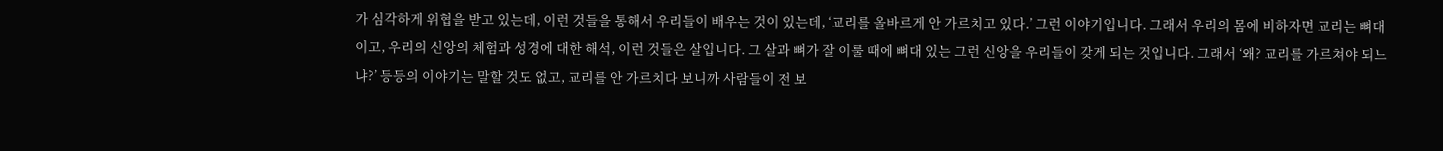가 심각하게 위협을 받고 있는데, 이런 것들을 통해서 우리들이 배우는 것이 있는데, ‘교리를 올바르게 안 가르치고 있다.’ 그런 이야기입니다. 그래서 우리의 몸에 비하자면 교리는 뼈대이고, 우리의 신앙의 체험과 성경에 대한 해석, 이런 것들은 살입니다. 그 살과 뼈가 잘 이룰 때에 뼈대 있는 그런 신앙을 우리들이 갖게 되는 것입니다. 그래서 ‘왜? 교리를 가르쳐야 되느냐?’ 등등의 이야기는 말할 것도 없고, 교리를 안 가르치다 보니까 사람들이 전 보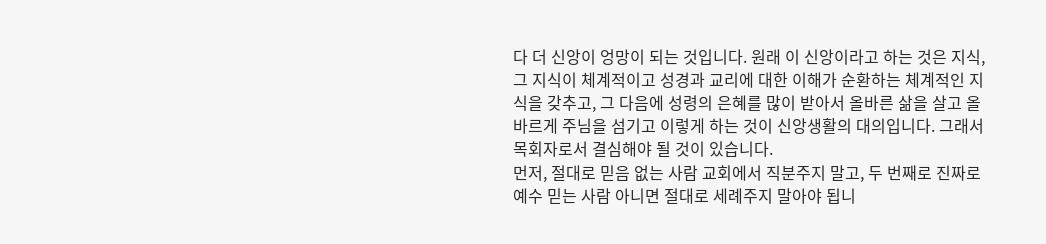다 더 신앙이 엉망이 되는 것입니다. 원래 이 신앙이라고 하는 것은 지식, 그 지식이 체계적이고 성경과 교리에 대한 이해가 순환하는 체계적인 지식을 갖추고, 그 다음에 성령의 은혜를 많이 받아서 올바른 삶을 살고 올바르게 주님을 섬기고 이렇게 하는 것이 신앙생활의 대의입니다. 그래서 목회자로서 결심해야 될 것이 있습니다.
먼저, 절대로 믿음 없는 사람 교회에서 직분주지 말고, 두 번째로 진짜로 예수 믿는 사람 아니면 절대로 세례주지 말아야 됩니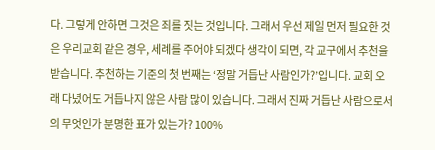다. 그렇게 안하면 그것은 죄를 짓는 것입니다. 그래서 우선 제일 먼저 필요한 것은 우리교회 같은 경우, 세례를 주어야 되겠다 생각이 되면, 각 교구에서 추천을 받습니다. 추천하는 기준의 첫 번째는 ‘정말 거듭난 사람인가?’입니다. 교회 오래 다녔어도 거듭나지 않은 사람 많이 있습니다. 그래서 진짜 거듭난 사람으로서의 무엇인가 분명한 표가 있는가? 100%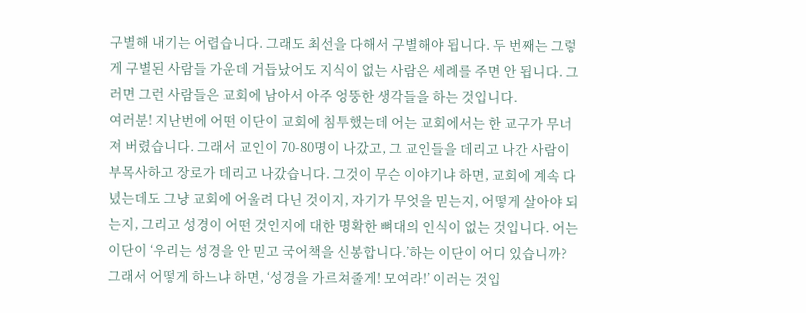구별해 내기는 어렵습니다. 그래도 최선을 다해서 구별해야 됩니다. 두 번째는 그렇게 구별된 사람들 가운데 거듭났어도 지식이 없는 사람은 세례를 주면 안 됩니다. 그러면 그런 사람들은 교회에 남아서 아주 엉뚱한 생각들을 하는 것입니다.
여러분! 지난번에 어떤 이단이 교회에 침투했는데 어는 교회에서는 한 교구가 무너져 버렸습니다. 그래서 교인이 70-80명이 나갔고, 그 교인들을 데리고 나간 사람이 부목사하고 장로가 데리고 나갔습니다. 그것이 무슨 이야기냐 하면, 교회에 계속 다녔는데도 그냥 교회에 어울려 다닌 것이지, 자기가 무엇을 믿는지, 어떻게 살아야 되는지, 그리고 성경이 어떤 것인지에 대한 명확한 뼈대의 인식이 없는 것입니다. 어는 이단이 ‘우리는 성경을 안 믿고 국어책을 신봉합니다.’하는 이단이 어디 있습니까? 그래서 어떻게 하느냐 하면, ‘성경을 가르쳐줄게! 모여라!’ 이러는 것입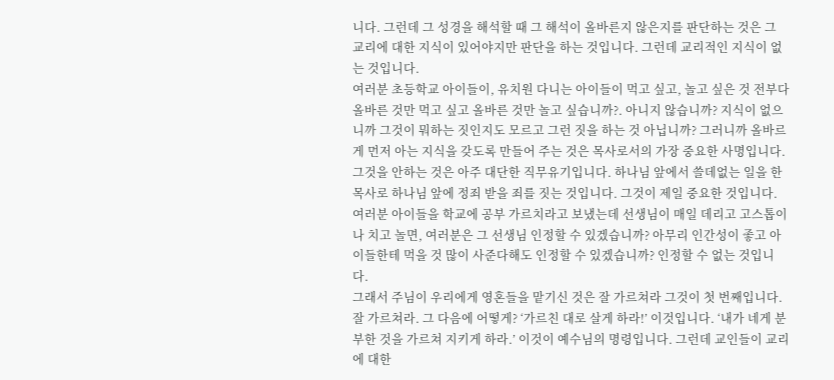니다. 그런데 그 성경을 해석할 때 그 해석이 올바른지 않은지를 판단하는 것은 그 교리에 대한 지식이 있어야지만 판단을 하는 것입니다. 그런데 교리적인 지식이 없는 것입니다.
여러분 초등학교 아이들이, 유치원 다니는 아이들이 먹고 싶고, 놀고 싶은 것 전부다 올바른 것만 먹고 싶고 올바른 것만 놀고 싶습니까?. 아니지 않습니까? 지식이 없으니까 그것이 뭐하는 짓인지도 모르고 그런 짓을 하는 것 아닙니까? 그러니까 올바르게 먼저 아는 지식을 갖도록 만들어 주는 것은 목사로서의 가장 중요한 사명입니다. 그것을 안하는 것은 아주 대단한 직무유기입니다. 하나님 앞에서 쓸데없는 일을 한 목사로 하나님 앞에 정죄 받을 죄를 짓는 것입니다. 그것이 제일 중요한 것입니다. 여러분 아이들을 학교에 공부 가르치라고 보냈는데 선생님이 매일 데리고 고스톱이나 치고 놀면, 여러분은 그 선생님 인정할 수 있겠습니까? 아무리 인간성이 좋고 아이들한테 먹을 것 많이 사준다해도 인정할 수 있겠습니까? 인정할 수 없는 것입니다.
그래서 주님이 우리에게 영혼들을 맡기신 것은 잘 가르쳐라 그것이 첫 번째입니다. 잘 가르쳐라. 그 다음에 어떻게? ‘가르친 대로 살게 하라!’ 이것입니다. ‘내가 네게 분부한 것을 가르쳐 지키게 하라.’ 이것이 예수님의 명령입니다. 그런데 교인들이 교리에 대한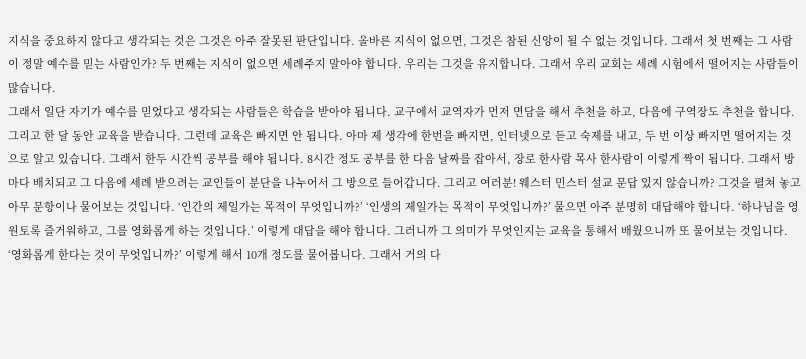지식을 중요하지 않다고 생각되는 것은 그것은 아주 잘못된 판단입니다. 올바른 지식이 없으면, 그것은 참된 신앙이 될 수 없는 것입니다. 그래서 첫 번째는 그 사람이 정말 예수를 믿는 사람인가? 두 번째는 지식이 없으면 세례주지 말아야 합니다. 우리는 그것을 유지합니다. 그래서 우리 교회는 세례 시험에서 떨어지는 사람들이 많습니다.
그래서 일단 자기가 예수를 믿었다고 생각되는 사람들은 학습을 받아야 됩니다. 교구에서 교역자가 먼저 면담을 해서 추천을 하고, 다음에 구역장도 추천을 합니다. 그리고 한 달 동안 교육을 받습니다. 그런데 교육은 빠지면 안 됩니다. 아마 제 생각에 한번을 빠지면, 인터넷으로 듣고 숙제를 내고, 두 번 이상 빠지면 떨어지는 것으로 알고 있습니다. 그래서 한두 시간씩 공부를 해야 됩니다. 8시간 정도 공부를 한 다음 날짜를 잡아서, 장로 한사람 목사 한사람이 이렇게 짝이 됩니다. 그래서 방마다 배치되고 그 다음에 세례 받으려는 교인들이 분단을 나누어서 그 방으로 들어갑니다. 그리고 여러분! 웨스터 민스터 설교 문답 있지 않습니까? 그것을 펼쳐 놓고 아무 문항이나 물어보는 것입니다. ‘인간의 제일가는 목적이 무엇입니까?’ ‘인생의 제일가는 목적이 무엇입니까?’ 물으면 아주 분명히 대답해야 합니다. ‘하나님을 영원토록 즐거워하고, 그를 영화롭게 하는 것입니다.’ 이렇게 대답을 해야 합니다. 그러니까 그 의미가 무엇인지는 교육을 통해서 배웠으니까 또 물어보는 것입니다. ‘영화롭게 한다는 것이 무엇입니까?’ 이렇게 해서 10개 정도를 물어봅니다. 그래서 거의 다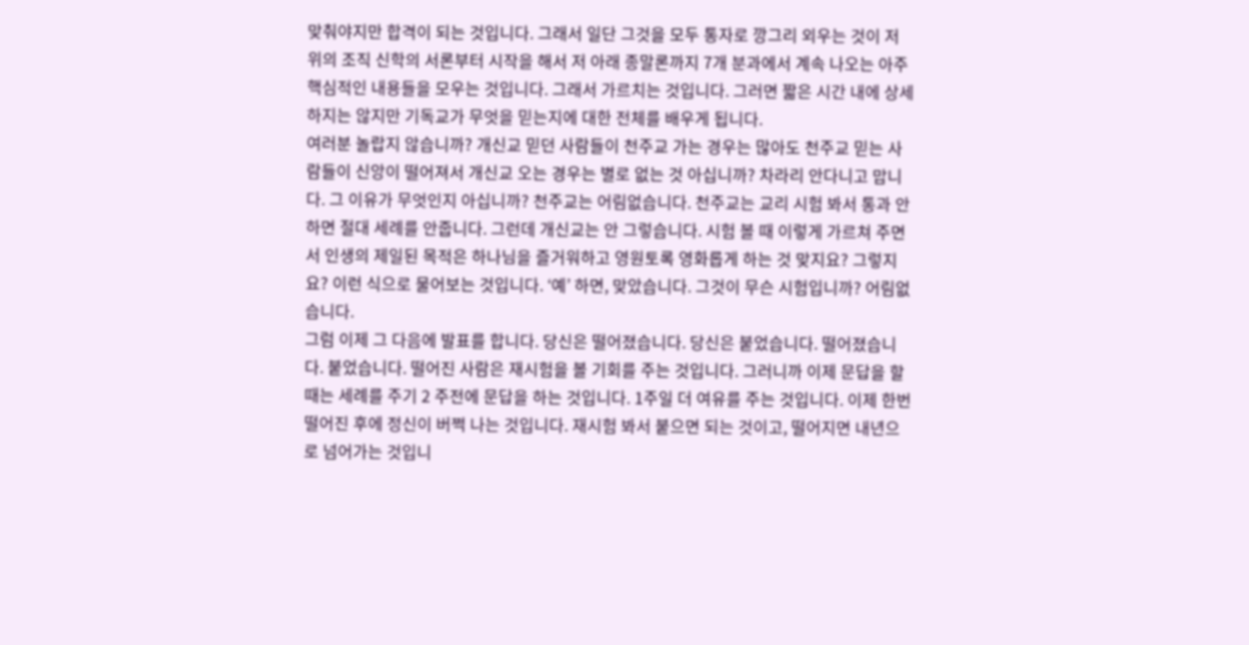맞춰야지만 합격이 되는 것입니다. 그래서 일단 그것을 모두 통자로 깡그리 외우는 것이 저 위의 조직 신학의 서론부터 시작을 해서 저 아래 종말론까지 7개 분과에서 계속 나오는 아주 핵심적인 내용들을 모우는 것입니다. 그래서 가르치는 것입니다. 그러면 짧은 시간 내에 상세하지는 않지만 기독교가 무엇을 믿는지에 대한 전체를 배우게 됩니다.
여러분 놀랍지 않습니까? 개신교 믿던 사람들이 천주교 가는 경우는 많아도 천주교 믿는 사람들이 신앙이 떨어져서 개신교 오는 경우는 별로 없는 것 아십니까? 차라리 안다니고 맙니다. 그 이유가 무엇인지 아십니까? 천주교는 어림없습니다. 천주교는 교리 시험 봐서 통과 안하면 절대 세례를 안줍니다. 그런데 개신교는 안 그렇습니다. 시험 볼 때 이렇게 가르쳐 주면서 인생의 제일된 목적은 하나님을 즐거워하고 영원토록 영화롭게 하는 것 맞지요? 그렇지요? 이런 식으로 물어보는 것입니다. ‘예’ 하면, 맞았습니다. 그것이 무슨 시험입니까? 어림없습니다.
그럼 이제 그 다음에 발표를 합니다. 당신은 떨어졌습니다. 당신은 붙었습니다. 떨어졌습니다. 붙었습니다. 떨어진 사람은 재시험을 볼 기회를 주는 것입니다. 그러니까 이제 문답을 할 때는 세례를 주기 2 주전에 문답을 하는 것입니다. 1주일 더 여유를 주는 것입니다. 이제 한번 떨어진 후에 정신이 버쩍 나는 것입니다. 재시험 봐서 붙으면 되는 것이고, 떨어지면 내년으로 넘어가는 것입니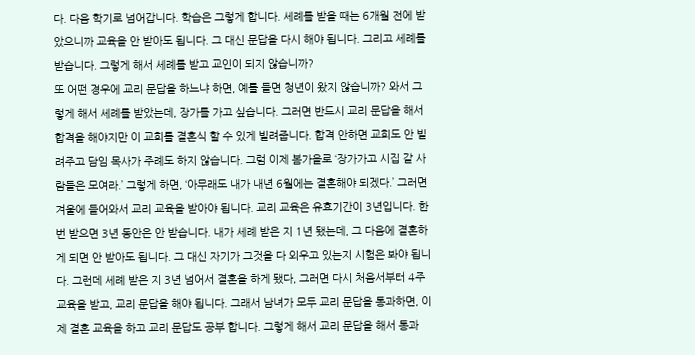다. 다음 학기로 넘어갑니다. 학습은 그렇게 합니다. 세례를 받을 때는 6개월 전에 받았으니까 교육을 안 받아도 됩니다. 그 대신 문답을 다시 해야 됩니다. 그리고 세례를 받습니다. 그렇게 해서 세례를 받고 교인이 되지 않습니까?
또 어떤 경우에 교리 문답을 하느냐 하면, 예를 들면 청년이 왔지 않습니까? 와서 그렇게 해서 세례를 받았는데, 장가를 가고 싶습니다. 그러면 반드시 교리 문답을 해서 합격을 해야지만 이 교회를 결혼식 할 수 있게 빌려줍니다. 합격 안하면 교회도 안 빌려주고 담임 목사가 주례도 하지 않습니다. 그럼 이제 봄가을로 ‘장가가고 시집 갈 사람들은 모여라.’ 그렇게 하면, ‘아무래도 내가 내년 6월에는 결혼해야 되겠다.’ 그러면 겨울에 들어와서 교리 교육을 받아야 됩니다. 교리 교육은 유효기간이 3년입니다. 한번 받으면 3년 동안은 안 받습니다. 내가 세례 받은 지 1년 됐는데, 그 다음에 결혼하게 되면 안 받아도 됩니다. 그 대신 자기가 그것을 다 외우고 있는지 시험은 봐야 됩니다. 그런데 세례 받은 지 3년 넘어서 결혼을 하게 됐다, 그러면 다시 처음서부터 4주 교육을 받고, 교리 문답을 해야 됩니다. 그래서 남녀가 모두 교리 문답을 통과하면, 이제 결혼 교육을 하고 교리 문답도 공부 합니다. 그렇게 해서 교리 문답을 해서 통과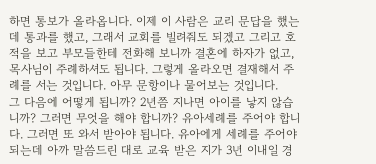하면 통보가 올라옵니다. 이제 이 사람은 교리 문답을 했는데 통과를 했고, 그래서 교회를 빌려줘도 되겠고 그리고 호적을 보고 부모들한테 전화해 보니까 결혼에 하자가 없고, 목사님이 주례하셔도 됩니다. 그렇게 올라오면 결재해서 주례를 서는 것입니다. 아무 문항이나 물어보는 것입니다.
그 다음에 어떻게 됩니까? 2년쯤 지나면 아이를 낳지 않습니까? 그러면 무엇을 해야 합니까? 유아세례를 주어야 합니다. 그러면 또 와서 받아야 됩니다. 유아에게 세례를 주어야 되는데 아까 말씀드린 대로 교육 받은 지가 3년 이내일 경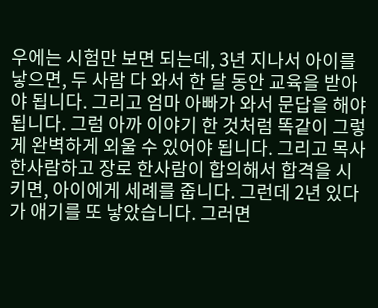우에는 시험만 보면 되는데, 3년 지나서 아이를 낳으면, 두 사람 다 와서 한 달 동안 교육을 받아야 됩니다. 그리고 엄마 아빠가 와서 문답을 해야 됩니다. 그럼 아까 이야기 한 것처럼 똑같이 그렇게 완벽하게 외울 수 있어야 됩니다. 그리고 목사 한사람하고 장로 한사람이 합의해서 합격을 시키면, 아이에게 세례를 줍니다. 그런데 2년 있다가 애기를 또 낳았습니다. 그러면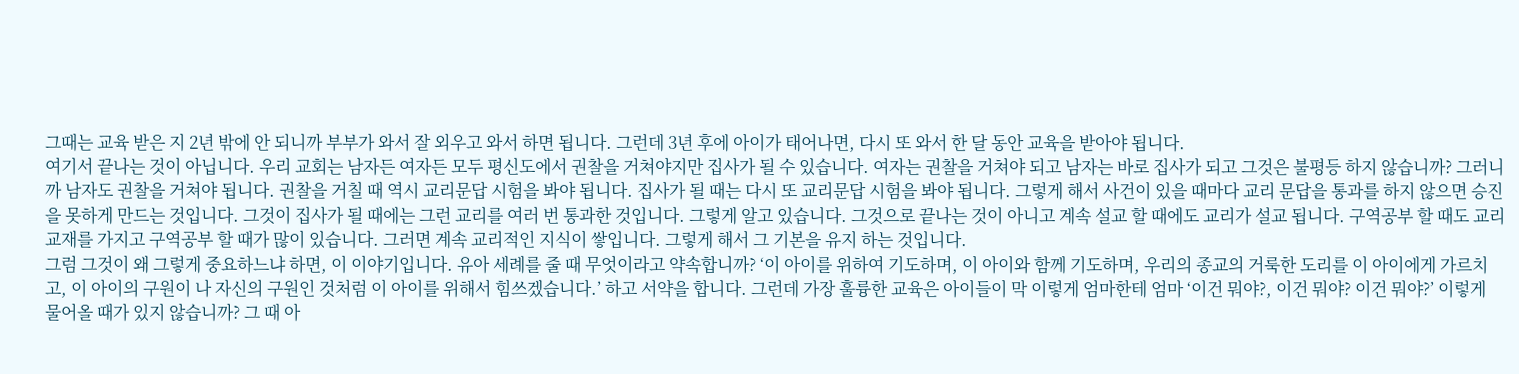그때는 교육 받은 지 2년 밖에 안 되니까 부부가 와서 잘 외우고 와서 하면 됩니다. 그런데 3년 후에 아이가 태어나면, 다시 또 와서 한 달 동안 교육을 받아야 됩니다.
여기서 끝나는 것이 아닙니다. 우리 교회는 남자든 여자든 모두 평신도에서 권찰을 거쳐야지만 집사가 될 수 있습니다. 여자는 권찰을 거쳐야 되고 남자는 바로 집사가 되고 그것은 불평등 하지 않습니까? 그러니까 남자도 권찰을 거쳐야 됩니다. 권찰을 거칠 때 역시 교리문답 시험을 봐야 됩니다. 집사가 될 때는 다시 또 교리문답 시험을 봐야 됩니다. 그렇게 해서 사건이 있을 때마다 교리 문답을 통과를 하지 않으면 승진을 못하게 만드는 것입니다. 그것이 집사가 될 때에는 그런 교리를 여러 번 통과한 것입니다. 그렇게 알고 있습니다. 그것으로 끝나는 것이 아니고 계속 설교 할 때에도 교리가 설교 됩니다. 구역공부 할 때도 교리 교재를 가지고 구역공부 할 때가 많이 있습니다. 그러면 계속 교리적인 지식이 쌓입니다. 그렇게 해서 그 기본을 유지 하는 것입니다.
그럼 그것이 왜 그렇게 중요하느냐 하면, 이 이야기입니다. 유아 세례를 줄 때 무엇이라고 약속합니까? ‘이 아이를 위하여 기도하며, 이 아이와 함께 기도하며, 우리의 종교의 거룩한 도리를 이 아이에게 가르치고, 이 아이의 구원이 나 자신의 구원인 것처럼 이 아이를 위해서 힘쓰겠습니다.’ 하고 서약을 합니다. 그런데 가장 훌륭한 교육은 아이들이 막 이렇게 엄마한테 엄마 ‘이건 뭐야?, 이건 뭐야? 이건 뭐야?’ 이렇게 물어올 때가 있지 않습니까? 그 때 아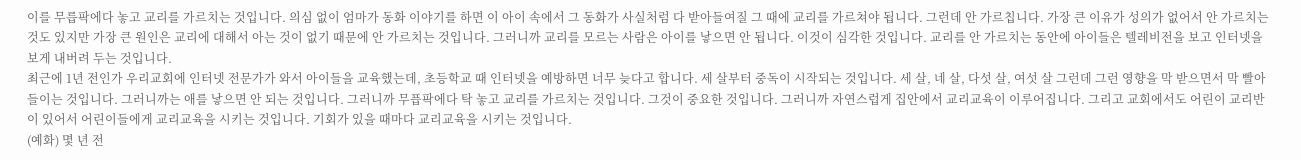이를 무릅팍에다 놓고 교리를 가르치는 것입니다. 의심 없이 엄마가 동화 이야기를 하면 이 아이 속에서 그 동화가 사실처럼 다 받아들여질 그 때에 교리를 가르쳐야 됩니다. 그런데 안 가르칩니다. 가장 큰 이유가 성의가 없어서 안 가르치는 것도 있지만 가장 큰 원인은 교리에 대해서 아는 것이 없기 때문에 안 가르치는 것입니다. 그러니까 교리를 모르는 사람은 아이를 낳으면 안 됩니다. 이것이 심각한 것입니다. 교리를 안 가르치는 동안에 아이들은 텔레비전을 보고 인터넷을 보게 내버려 두는 것입니다.
최근에 1년 전인가 우리교회에 인터넷 전문가가 와서 아이들을 교육했는데, 초등학교 때 인터넷을 예방하면 너무 늦다고 합니다. 세 살부터 중독이 시작되는 것입니다. 세 살, 네 살, 다섯 살, 여섯 살 그런데 그런 영향을 막 받으면서 막 빨아들이는 것입니다. 그러니까는 애를 낳으면 안 되는 것입니다. 그러니까 무픕팍에다 탁 놓고 교리를 가르치는 것입니다. 그것이 중요한 것입니다. 그러니까 자연스럽게 집안에서 교리교육이 이루어집니다. 그리고 교회에서도 어린이 교리반이 있어서 어린이들에게 교리교육을 시키는 것입니다. 기회가 있을 때마다 교리교육을 시키는 것입니다.
(예화) 몇 년 전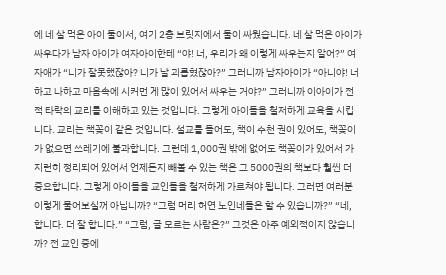에 네 살 먹은 아이 둘이서, 여기 2층 브릿지에서 둘이 싸웠습니다. 네 살 먹은 아이가 싸우다가 남자 아이가 여자아이한테 “야! 너, 우리가 왜 이렇게 싸우는지 알어?” 여자애가 “니가 잘못했잖아? 니가 날 괴롭혔잖아?” 그러니까 남자아이가 “아니야! 너하고 나하고 마음속에 시커먼 게 많이 있어서 싸우는 거야?” 그러니까 이아이가 전적 타락의 교리를 이해하고 있는 것입니다. 그렇게 아이들을 철저하게 교육을 시킵니다. 교리는 책꽂이 같은 것입니다. 설교를 들어도, 책이 수천 권이 있어도, 책꽂이가 없으면 쓰레기에 불과합니다. 그런데 1,000권 밖에 없어도 책꽂이가 있어서 가지런히 정리되어 있어서 언제든지 빼볼 수 있는 책은 그 5000권의 책보다 훨씬 더 중요합니다. 그렇게 아이들을 교인들을 철저하게 가르쳐야 됩니다. 그러면 여러분 이렇게 물어보실꺼 아닙니까? “그럼 머리 허연 노인네들은 할 수 있습니까?” “네, 합니다. 더 잘 합니다.” “그럼, 글 모르는 사람은?” 그것은 아주 예외적이지 않습니까? 전 교인 중에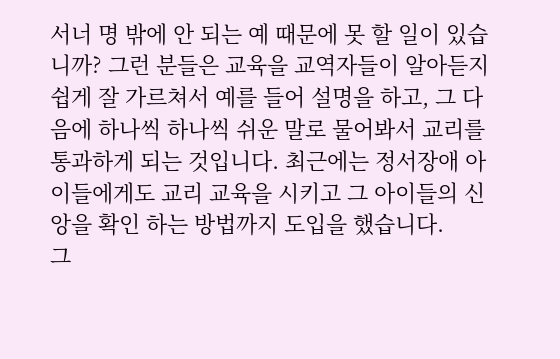서너 명 밖에 안 되는 예 때문에 못 할 일이 있습니까? 그런 분들은 교육을 교역자들이 알아듣지 쉽게 잘 가르쳐서 예를 들어 설명을 하고, 그 다음에 하나씩 하나씩 쉬운 말로 물어봐서 교리를 통과하게 되는 것입니다. 최근에는 정서장애 아이들에게도 교리 교육을 시키고 그 아이들의 신앙을 확인 하는 방법까지 도입을 했습니다.
그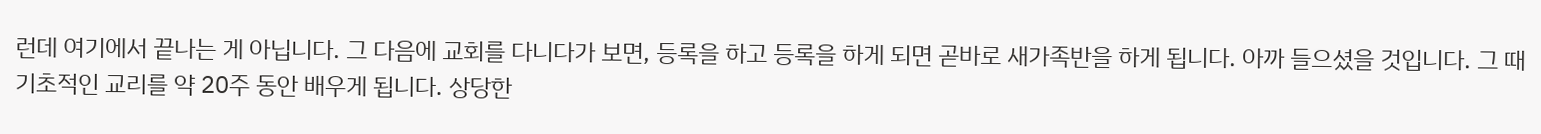런데 여기에서 끝나는 게 아닙니다. 그 다음에 교회를 다니다가 보면, 등록을 하고 등록을 하게 되면 곧바로 새가족반을 하게 됩니다. 아까 들으셨을 것입니다. 그 때 기초적인 교리를 약 20주 동안 배우게 됩니다. 상당한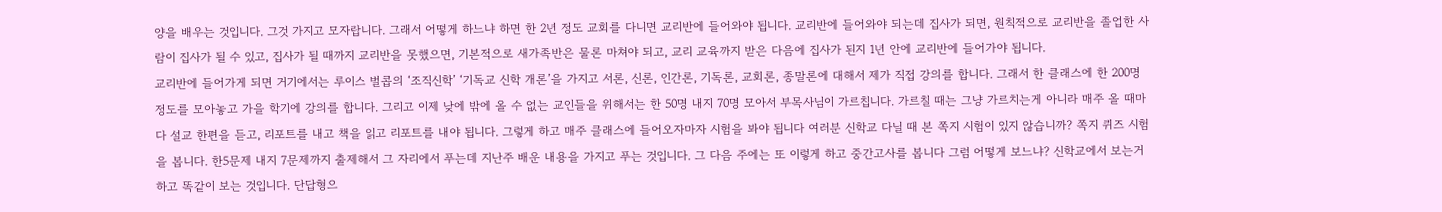양을 배우는 것입니다. 그것 가지고 모자랍니다. 그래서 어떻게 하느냐 하면 한 2년 정도 교회를 다니면 교리반에 들어와야 됩니다. 교리반에 들어와야 되는데 집사가 되면, 원칙적으로 교리반을 졸업한 사람이 집사가 될 수 있고, 집사가 될 때까지 교리반을 못했으면, 기본적으로 새가족반은 물론 마쳐야 되고, 교리 교육까지 받은 다음에 집사가 된지 1년 안에 교리반에 들어가야 됩니다.
교리반에 들어가게 되면 거기에서는 루이스 벌콥의 ‘조직신학’ ‘기독교 신학 개론’을 가지고 서론, 신론, 인간론, 기독론, 교회론, 종말론에 대해서 제가 직접 강의를 합니다. 그래서 한 클래스에 한 200명 정도를 모아놓고 가을 학기에 강의를 합니다. 그리고 이제 낮에 밖에 올 수 없는 교인들을 위해서는 한 50명 내지 70명 모아서 부목사님이 가르칩니다. 가르칠 때는 그냥 가르치는게 아니라 매주 올 때마다 설교 한편을 듣고, 리포트를 내고 책을 읽고 리포트를 내야 됩니다. 그렇게 하고 매주 클래스에 들어오자마자 시험을 봐야 됩니다 여러분 신학교 다닐 때 본 쪽지 시험이 있지 않습니까? 쪽지 퀴즈 시험을 봅니다. 한5문제 내지 7문제까지 출제해서 그 자리에서 푸는데 지난주 배운 내용을 가지고 푸는 것입니다. 그 다음 주에는 또 이렇게 하고 중간고사를 봅니다 그럼 어떻게 보느냐? 신학교에서 보는거 하고 똑같이 보는 것입니다. 단답형으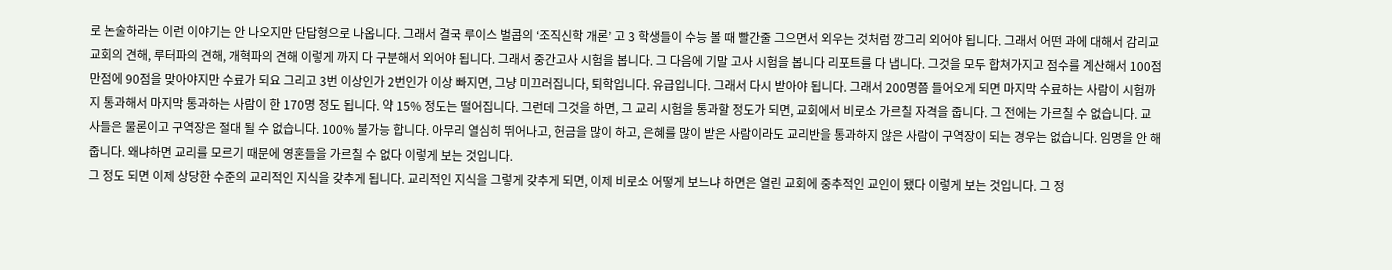로 논술하라는 이런 이야기는 안 나오지만 단답형으로 나옵니다. 그래서 결국 루이스 벌콥의 ‘조직신학 개론’ 고 3 학생들이 수능 볼 때 빨간줄 그으면서 외우는 것처럼 깡그리 외어야 됩니다. 그래서 어떤 과에 대해서 감리교 교회의 견해, 루터파의 견해, 개혁파의 견해 이렇게 까지 다 구분해서 외어야 됩니다. 그래서 중간고사 시험을 봅니다. 그 다음에 기말 고사 시험을 봅니다 리포트를 다 냅니다. 그것을 모두 합쳐가지고 점수를 계산해서 100점 만점에 90점을 맞아야지만 수료가 되요 그리고 3번 이상인가 2번인가 이상 빠지면, 그냥 미끄러집니다, 퇴학입니다. 유급입니다. 그래서 다시 받아야 됩니다. 그래서 200명쯤 들어오게 되면 마지막 수료하는 사람이 시험까지 통과해서 마지막 통과하는 사람이 한 170명 정도 됩니다. 약 15% 정도는 떨어집니다. 그런데 그것을 하면, 그 교리 시험을 통과할 정도가 되면, 교회에서 비로소 가르칠 자격을 줍니다. 그 전에는 가르칠 수 없습니다. 교사들은 물론이고 구역장은 절대 될 수 없습니다. 100% 불가능 합니다. 아무리 열심히 뛰어나고, 헌금을 많이 하고, 은혜를 많이 받은 사람이라도 교리반을 통과하지 않은 사람이 구역장이 되는 경우는 없습니다. 임명을 안 해 줍니다. 왜냐하면 교리를 모르기 때문에 영혼들을 가르칠 수 없다 이렇게 보는 것입니다.
그 정도 되면 이제 상당한 수준의 교리적인 지식을 갖추게 됩니다. 교리적인 지식을 그렇게 갖추게 되면, 이제 비로소 어떻게 보느냐 하면은 열린 교회에 중추적인 교인이 됐다 이렇게 보는 것입니다. 그 정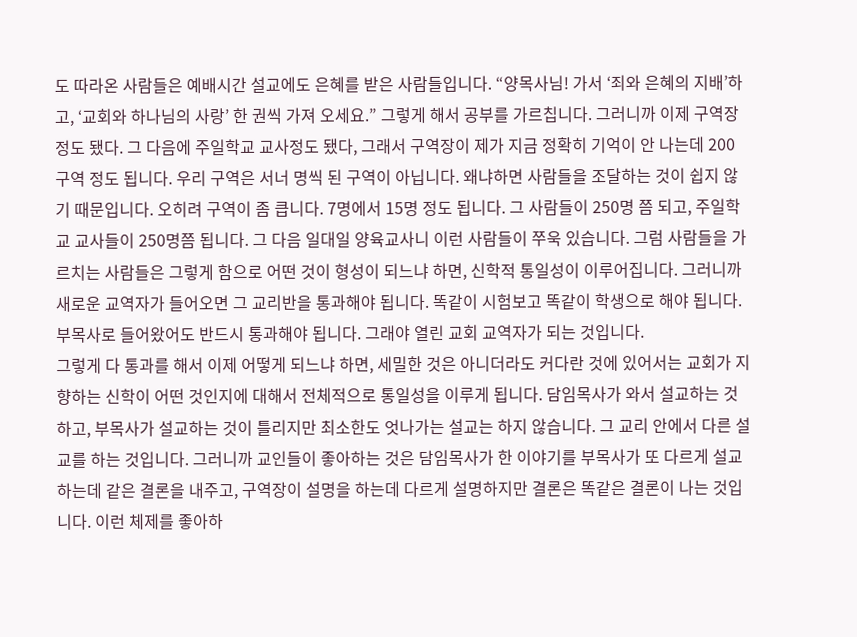도 따라온 사람들은 예배시간 설교에도 은혜를 받은 사람들입니다. “양목사님! 가서 ‘죄와 은혜의 지배’하고, ‘교회와 하나님의 사랑’ 한 권씩 가져 오세요.” 그렇게 해서 공부를 가르칩니다. 그러니까 이제 구역장 정도 됐다. 그 다음에 주일학교 교사정도 됐다, 그래서 구역장이 제가 지금 정확히 기억이 안 나는데 200 구역 정도 됩니다. 우리 구역은 서너 명씩 된 구역이 아닙니다. 왜냐하면 사람들을 조달하는 것이 쉽지 않기 때문입니다. 오히려 구역이 좀 큽니다. 7명에서 15명 정도 됩니다. 그 사람들이 250명 쯤 되고, 주일학교 교사들이 250명쯤 됩니다. 그 다음 일대일 양육교사니 이런 사람들이 쭈욱 있습니다. 그럼 사람들을 가르치는 사람들은 그렇게 함으로 어떤 것이 형성이 되느냐 하면, 신학적 통일성이 이루어집니다. 그러니까 새로운 교역자가 들어오면 그 교리반을 통과해야 됩니다. 똑같이 시험보고 똑같이 학생으로 해야 됩니다. 부목사로 들어왔어도 반드시 통과해야 됩니다. 그래야 열린 교회 교역자가 되는 것입니다.
그렇게 다 통과를 해서 이제 어떻게 되느냐 하면, 세밀한 것은 아니더라도 커다란 것에 있어서는 교회가 지향하는 신학이 어떤 것인지에 대해서 전체적으로 통일성을 이루게 됩니다. 담임목사가 와서 설교하는 것 하고, 부목사가 설교하는 것이 틀리지만 최소한도 엇나가는 설교는 하지 않습니다. 그 교리 안에서 다른 설교를 하는 것입니다. 그러니까 교인들이 좋아하는 것은 담임목사가 한 이야기를 부목사가 또 다르게 설교하는데 같은 결론을 내주고, 구역장이 설명을 하는데 다르게 설명하지만 결론은 똑같은 결론이 나는 것입니다. 이런 체제를 좋아하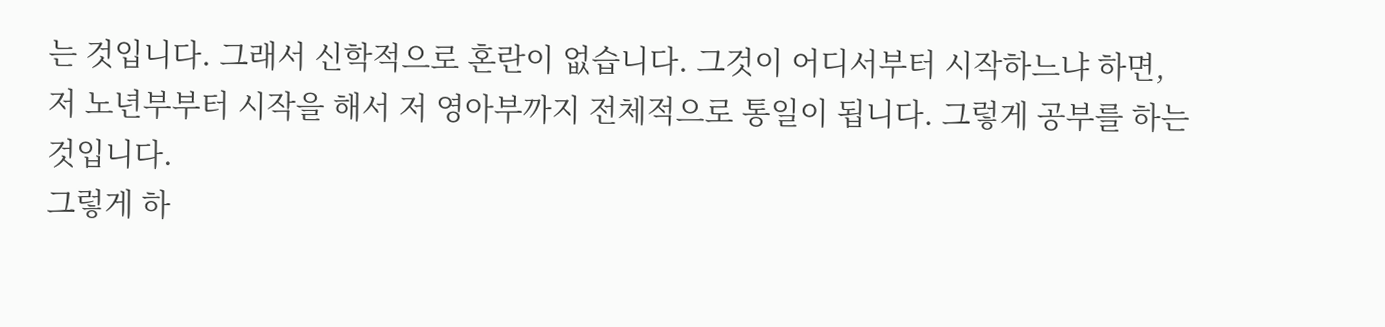는 것입니다. 그래서 신학적으로 혼란이 없습니다. 그것이 어디서부터 시작하느냐 하면, 저 노년부부터 시작을 해서 저 영아부까지 전체적으로 통일이 됩니다. 그렇게 공부를 하는 것입니다.
그렇게 하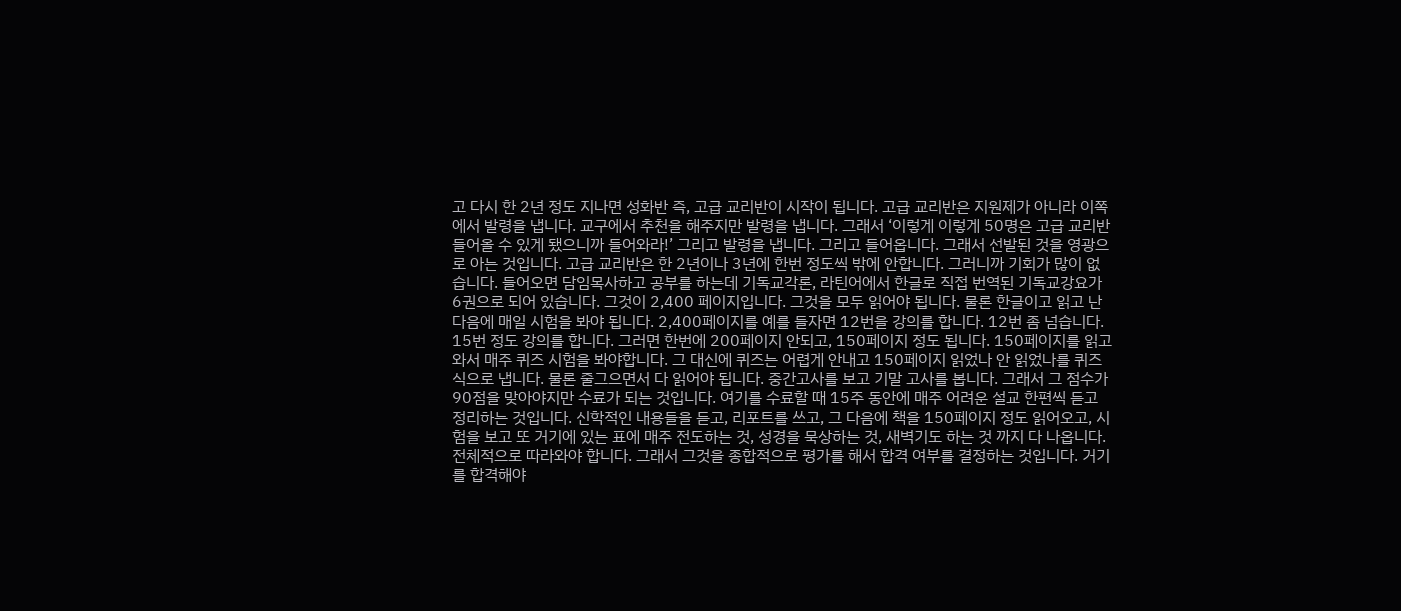고 다시 한 2년 정도 지나면 성화반 즉, 고급 교리반이 시작이 됩니다. 고급 교리반은 지원제가 아니라 이쪽에서 발령을 냅니다. 교구에서 추천을 해주지만 발령을 냅니다. 그래서 ‘이렇게 이렇게 50명은 고급 교리반 들어올 수 있게 됐으니까 들어와라!’ 그리고 발령을 냅니다. 그리고 들어옵니다. 그래서 선발된 것을 영광으로 아는 것입니다. 고급 교리반은 한 2년이나 3년에 한번 정도씩 밖에 안합니다. 그러니까 기회가 많이 없습니다. 들어오면 담임목사하고 공부를 하는데 기독교각론, 라틴어에서 한글로 직접 번역된 기독교강요가 6권으로 되어 있습니다. 그것이 2,400 페이지입니다. 그것을 모두 읽어야 됩니다. 물론 한글이고 읽고 난 다음에 매일 시험을 봐야 됩니다. 2,400페이지를 예를 들자면 12번을 강의를 합니다. 12번 좀 넘습니다. 15번 정도 강의를 합니다. 그러면 한번에 200페이지 안되고, 150페이지 정도 됩니다. 150페이지를 읽고 와서 매주 퀴즈 시험을 봐야합니다. 그 대신에 퀴즈는 어렵게 안내고 150페이지 읽었나 안 읽었나를 퀴즈식으로 냅니다. 물론 줄그으면서 다 읽어야 됩니다. 중간고사를 보고 기말 고사를 봅니다. 그래서 그 점수가 90점을 맞아야지만 수료가 되는 것입니다. 여기를 수료할 때 15주 동안에 매주 어려운 설교 한편씩 듣고 정리하는 것입니다. 신학적인 내용들을 듣고, 리포트를 쓰고, 그 다음에 책을 150페이지 정도 읽어오고, 시험을 보고 또 거기에 있는 표에 매주 전도하는 것, 성경을 묵상하는 것, 새벽기도 하는 것 까지 다 나옵니다. 전체적으로 따라와야 합니다. 그래서 그것을 종합적으로 평가를 해서 합격 여부를 결정하는 것입니다. 거기를 합격해야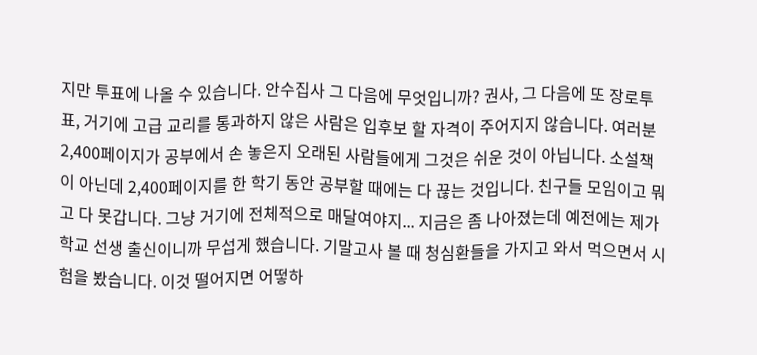지만 투표에 나올 수 있습니다. 안수집사 그 다음에 무엇입니까? 권사, 그 다음에 또 장로투표, 거기에 고급 교리를 통과하지 않은 사람은 입후보 할 자격이 주어지지 않습니다. 여러분 2,400페이지가 공부에서 손 놓은지 오래된 사람들에게 그것은 쉬운 것이 아닙니다. 소설책이 아닌데 2,400페이지를 한 학기 동안 공부할 때에는 다 끊는 것입니다. 친구들 모임이고 뭐고 다 못갑니다. 그냥 거기에 전체적으로 매달여야지... 지금은 좀 나아졌는데 예전에는 제가 학교 선생 출신이니까 무섭게 했습니다. 기말고사 볼 때 청심환들을 가지고 와서 먹으면서 시험을 봤습니다. 이것 떨어지면 어떻하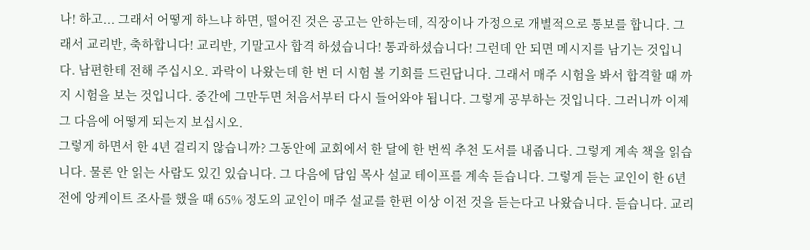나! 하고... 그래서 어떻게 하느냐 하면, 떨어진 것은 공고는 안하는데, 직장이나 가정으로 개별적으로 통보를 합니다. 그래서 교리반, 축하합니다! 교리반, 기말고사 합격 하셨습니다! 통과하셨습니다! 그런데 안 되면 메시지를 남기는 것입니다. 남편한테 전해 주십시오. 과락이 나왔는데 한 번 더 시험 볼 기회를 드린답니다. 그래서 매주 시험을 봐서 합격할 때 까지 시험을 보는 것입니다. 중간에 그만두면 처음서부터 다시 들어와야 됩니다. 그렇게 공부하는 것입니다. 그러니까 이제 그 다음에 어떻게 되는지 보십시오.
그렇게 하면서 한 4년 걸리지 않습니까? 그동안에 교회에서 한 달에 한 번씩 추천 도서를 내줍니다. 그렇게 계속 책을 읽습니다. 물론 안 읽는 사람도 있긴 있습니다. 그 다음에 담임 목사 설교 테이프를 계속 듣습니다. 그렇게 듣는 교인이 한 6년 전에 앙케이트 조사를 했을 때 65% 정도의 교인이 매주 설교를 한편 이상 이전 것을 듣는다고 나왔습니다. 듣습니다. 교리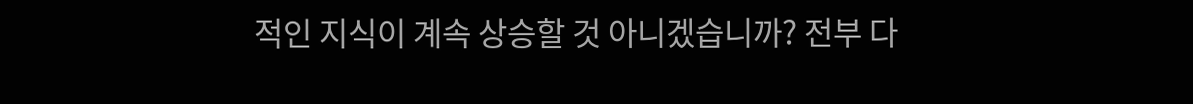적인 지식이 계속 상승할 것 아니겠습니까? 전부 다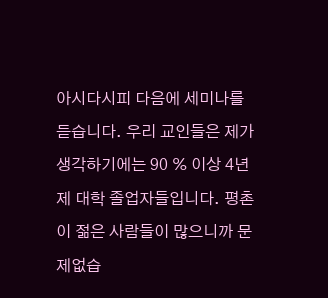아시다시피 다음에 세미나를 듣습니다. 우리 교인들은 제가 생각하기에는 90 % 이상 4년제 대학 졸업자들입니다. 평촌이 젊은 사람들이 많으니까 문제없습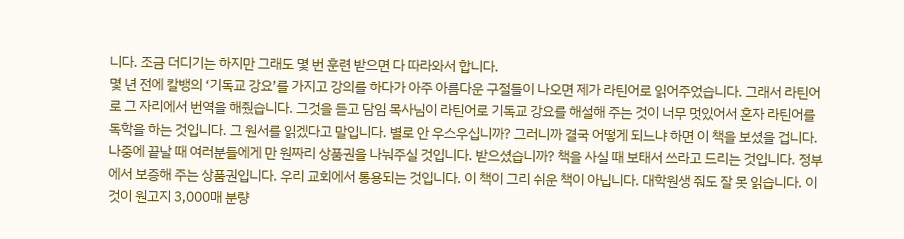니다. 조금 더디기는 하지만 그래도 몇 번 훈련 받으면 다 따라와서 합니다.
몇 년 전에 칼뱅의 ‘기독교 강요’를 가지고 강의를 하다가 아주 아름다운 구절들이 나오면 제가 라틴어로 읽어주었습니다. 그래서 라틴어로 그 자리에서 번역을 해줬습니다. 그것을 듣고 담임 목사님이 라틴어로 기독교 강요를 해설해 주는 것이 너무 멋있어서 혼자 라틴어를 독학을 하는 것입니다. 그 원서를 읽겠다고 말입니다. 별로 안 우스우십니까? 그러니까 결국 어떻게 되느냐 하면 이 책을 보셨을 겁니다. 나중에 끝날 때 여러분들에게 만 원짜리 상품권을 나눠주실 것입니다. 받으셨습니까? 책을 사실 때 보태서 쓰라고 드리는 것입니다. 정부에서 보증해 주는 상품권입니다. 우리 교회에서 통용되는 것입니다. 이 책이 그리 쉬운 책이 아닙니다. 대학원생 줘도 잘 못 읽습니다. 이것이 원고지 3,000매 분량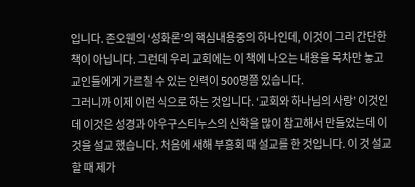입니다. 존오웬의 ‘성화론’의 핵심내용중의 하나인데, 이것이 그리 간단한 책이 아닙니다. 그런데 우리 교회에는 이 책에 나오는 내용을 목차만 놓고 교인들에게 가르칠 수 있는 인력이 500명쯤 있습니다.
그러니까 이제 이런 식으로 하는 것입니다. ‘교회와 하나님의 사랑’ 이것인데 이것은 성경과 아우구스티누스의 신학을 많이 참고해서 만들었는데 이것을 설교 했습니다. 처음에 새해 부흥회 때 설교를 한 것입니다. 이 것 설교 할 때 제가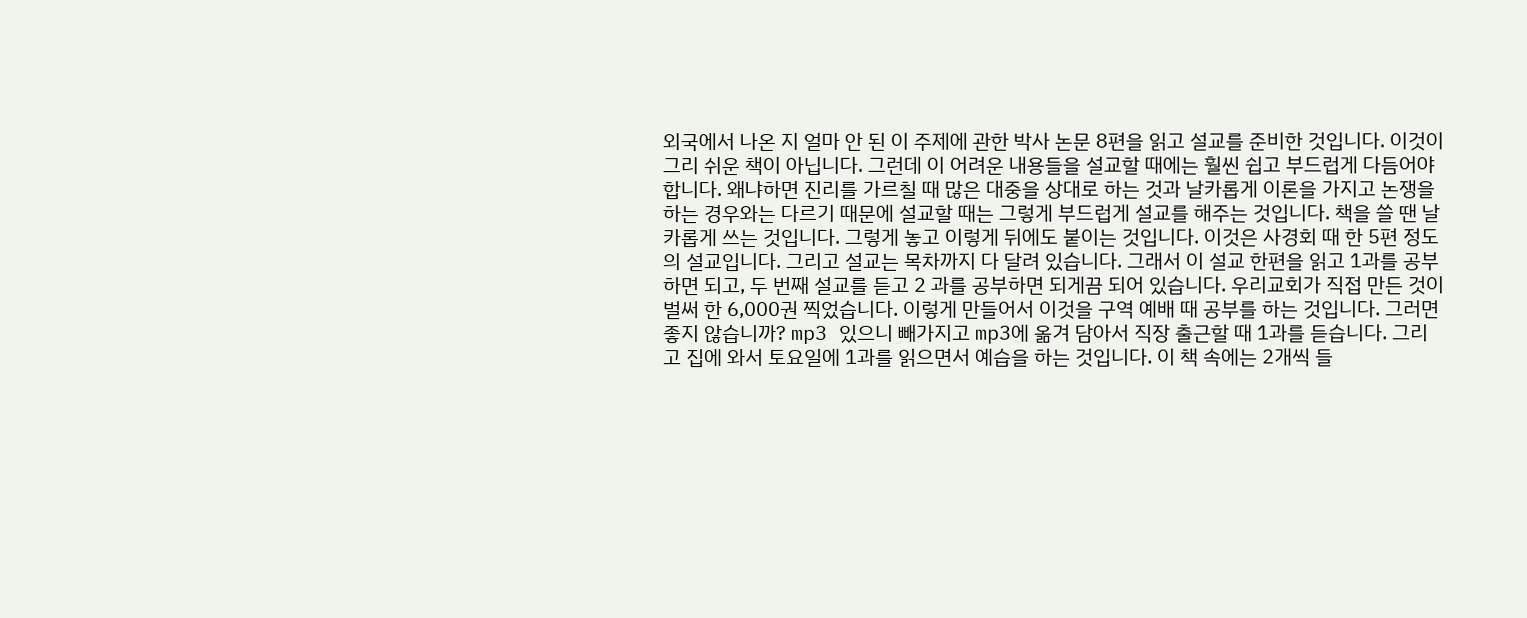외국에서 나온 지 얼마 안 된 이 주제에 관한 박사 논문 8편을 읽고 설교를 준비한 것입니다. 이것이 그리 쉬운 책이 아닙니다. 그런데 이 어려운 내용들을 설교할 때에는 훨씬 쉽고 부드럽게 다듬어야 합니다. 왜냐하면 진리를 가르칠 때 많은 대중을 상대로 하는 것과 날카롭게 이론을 가지고 논쟁을 하는 경우와는 다르기 때문에 설교할 때는 그렇게 부드럽게 설교를 해주는 것입니다. 책을 쓸 땐 날카롭게 쓰는 것입니다. 그렇게 놓고 이렇게 뒤에도 붙이는 것입니다. 이것은 사경회 때 한 5편 정도의 설교입니다. 그리고 설교는 목차까지 다 달려 있습니다. 그래서 이 설교 한편을 읽고 1과를 공부하면 되고, 두 번째 설교를 듣고 2 과를 공부하면 되게끔 되어 있습니다. 우리교회가 직접 만든 것이 벌써 한 6,000권 찍었습니다. 이렇게 만들어서 이것을 구역 예배 때 공부를 하는 것입니다. 그러면 좋지 않습니까? mp3 있으니 빼가지고 mp3에 옮겨 담아서 직장 출근할 때 1과를 듣습니다. 그리고 집에 와서 토요일에 1과를 읽으면서 예습을 하는 것입니다. 이 책 속에는 2개씩 들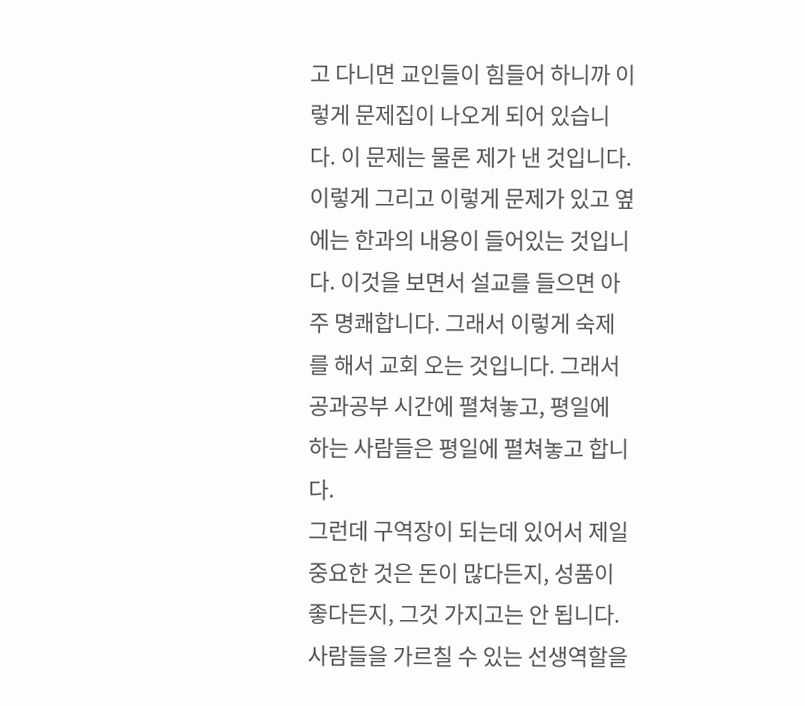고 다니면 교인들이 힘들어 하니까 이렇게 문제집이 나오게 되어 있습니다. 이 문제는 물론 제가 낸 것입니다. 이렇게 그리고 이렇게 문제가 있고 옆에는 한과의 내용이 들어있는 것입니다. 이것을 보면서 설교를 들으면 아주 명쾌합니다. 그래서 이렇게 숙제를 해서 교회 오는 것입니다. 그래서 공과공부 시간에 펼쳐놓고, 평일에 하는 사람들은 평일에 펼쳐놓고 합니다.
그런데 구역장이 되는데 있어서 제일 중요한 것은 돈이 많다든지, 성품이 좋다든지, 그것 가지고는 안 됩니다. 사람들을 가르칠 수 있는 선생역할을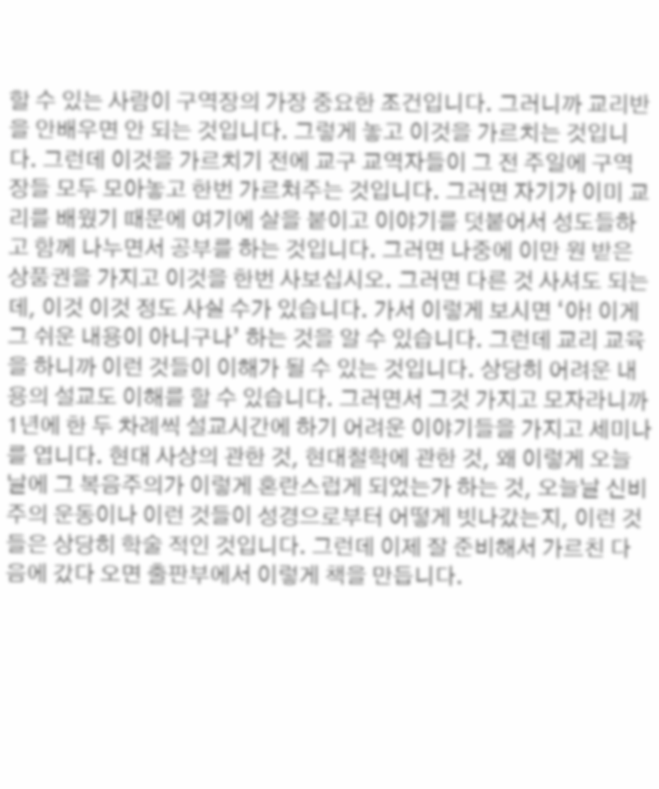할 수 있는 사람이 구역장의 가장 중요한 조건입니다. 그러니까 교리반을 안배우면 안 되는 것입니다. 그렇게 놓고 이것을 가르치는 것입니다. 그런데 이것을 가르치기 전에 교구 교역자들이 그 전 주일에 구역장들 모두 모아놓고 한번 가르쳐주는 것입니다. 그러면 자기가 이미 교리를 배웠기 때문에 여기에 살을 붙이고 이야기를 덧붙어서 성도들하고 함께 나누면서 공부를 하는 것입니다. 그러면 나중에 이만 원 받은 상품권을 가지고 이것을 한번 사보십시오. 그러면 다른 것 사셔도 되는데, 이것 이것 정도 사실 수가 있습니다. 가서 이렇게 보시면 ‘아! 이게 그 쉬운 내용이 아니구나’ 하는 것을 알 수 있습니다. 그런데 교리 교육을 하니까 이런 것들이 이해가 될 수 있는 것입니다. 상당히 어려운 내용의 설교도 이해를 할 수 있습니다. 그러면서 그것 가지고 모자라니까 1년에 한 두 차례씩 설교시간에 하기 어려운 이야기들을 가지고 세미나를 엽니다. 현대 사상의 관한 것, 현대철학에 관한 것, 왜 이렇게 오늘날에 그 복음주의가 이렇게 혼란스럽게 되었는가 하는 것, 오늘날 신비주의 운동이나 이런 것들이 성경으로부터 어떻게 빗나갔는지, 이런 것들은 상당히 학술 적인 것입니다. 그런데 이제 잘 준비해서 가르친 다음에 갔다 오면 출판부에서 이렇게 책을 만듭니다.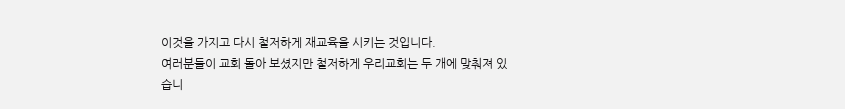이것을 가지고 다시 철저하게 재교육을 시키는 것입니다.
여러분들이 교회 돌아 보셨지만 철저하게 우리교회는 두 개에 맞춰져 있습니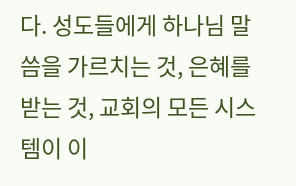다. 성도들에게 하나님 말씀을 가르치는 것, 은혜를 받는 것, 교회의 모든 시스템이 이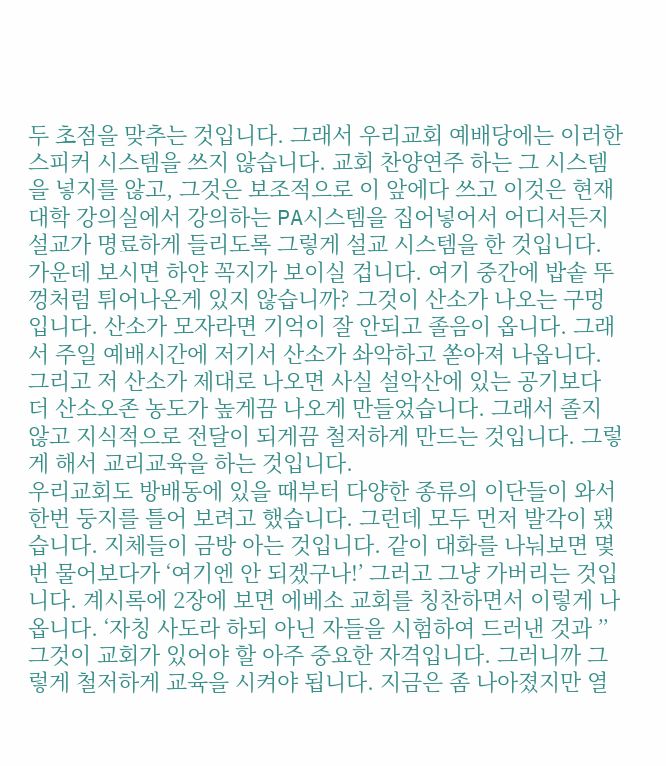두 초점을 맞추는 것입니다. 그래서 우리교회 예배당에는 이러한 스피커 시스템을 쓰지 않습니다. 교회 찬양연주 하는 그 시스템을 넣지를 않고, 그것은 보조적으로 이 앞에다 쓰고 이것은 현재 대학 강의실에서 강의하는 PA시스템을 집어넣어서 어디서든지 설교가 명료하게 들리도록 그렇게 설교 시스템을 한 것입니다. 가운데 보시면 하얀 꼭지가 보이실 겁니다. 여기 중간에 밥솥 뚜껑처럼 튀어나온게 있지 않습니까? 그것이 산소가 나오는 구멍입니다. 산소가 모자라면 기억이 잘 안되고 졸음이 옵니다. 그래서 주일 예배시간에 저기서 산소가 솨악하고 쏟아져 나옵니다. 그리고 저 산소가 제대로 나오면 사실 설악산에 있는 공기보다 더 산소오존 농도가 높게끔 나오게 만들었습니다. 그래서 졸지 않고 지식적으로 전달이 되게끔 철저하게 만드는 것입니다. 그렇게 해서 교리교육을 하는 것입니다.
우리교회도 방배동에 있을 때부터 다양한 종류의 이단들이 와서 한번 둥지를 틀어 보려고 했습니다. 그런데 모두 먼저 발각이 됐습니다. 지체들이 금방 아는 것입니다. 같이 대화를 나눠보면 몇 번 물어보다가 ‘여기엔 안 되겠구나!’ 그러고 그냥 가버리는 것입니다. 계시록에 2장에 보면 에베소 교회를 칭찬하면서 이렇게 나옵니다. ‘자칭 사도라 하되 아닌 자들을 시험하여 드러낸 것과 ’’ 그것이 교회가 있어야 할 아주 중요한 자격입니다. 그러니까 그렇게 철저하게 교육을 시켜야 됩니다. 지금은 좀 나아졌지만 열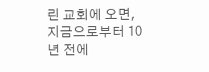린 교회에 오면, 지금으로부터 10년 전에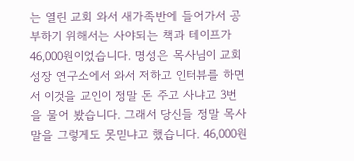는 열린 교회 와서 새가족반에 들어가서 공부하기 위해서는 사야되는 책과 테이프가 46,000원이었습니다. 명성은 목사님이 교회성장 연구소에서 와서 저하고 인터뷰를 하면서 이것을 교인이 정말 돈 주고 사냐고 3번을 물어 봤습니다. 그래서 당신들 정말 목사말을 그렇게도 못믿냐고 했습니다. 46,000원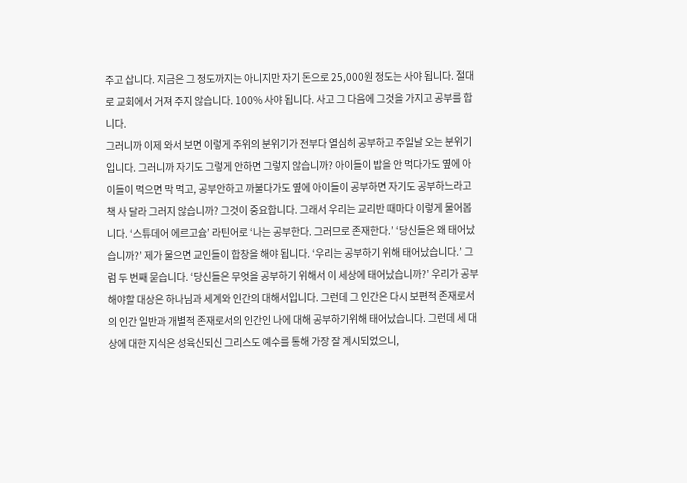주고 삽니다. 지금은 그 정도까지는 아니지만 자기 돈으로 25,000원 정도는 사야 됩니다. 절대로 교회에서 거져 주지 않습니다. 100% 사야 됩니다. 사고 그 다음에 그것을 가지고 공부를 합니다.
그러니까 이제 와서 보면 이렇게 주위의 분위기가 전부다 열심히 공부하고 주일날 오는 분위기입니다. 그러니까 자기도 그렇게 안하면 그렇지 않습니까? 아이들이 밥을 안 먹다가도 옆에 아이들이 먹으면 막 먹고, 공부안하고 까불다가도 옆에 아이들이 공부하면 자기도 공부하느라고 책 사 달라 그러지 않습니까? 그것이 중요합니다. 그래서 우리는 교리반 때마다 이렇게 물어봅니다. ‘스튜데어 에르고슘’ 라틴어로 ‘나는 공부한다. 그러므로 존재한다.’ ‘당신들은 왜 태어났습니까?’ 제가 물으면 교인들이 합창을 해야 됩니다. ‘우리는 공부하기 위해 태어났습니다.’ 그럼 두 번째 묻습니다. ‘당신들은 무엇을 공부하기 위해서 이 세상에 태어났습니까?’ 우리가 공부해야할 대상은 하나님과 세계와 인간의 대해서입니다. 그런데 그 인간은 다시 보편적 존재로서의 인간 일반과 개별적 존재로서의 인간인 나에 대해 공부하기위해 태어났습니다. 그런데 세 대상에 대한 지식은 성육신되신 그리스도 예수를 통해 가장 잘 계시되었으니,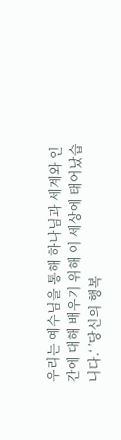우리는 예수님을 통해 하나님과 세계와 인간에 대해 배우기 위해 이 세상에 태어났습니다.‘ ’당신의 행복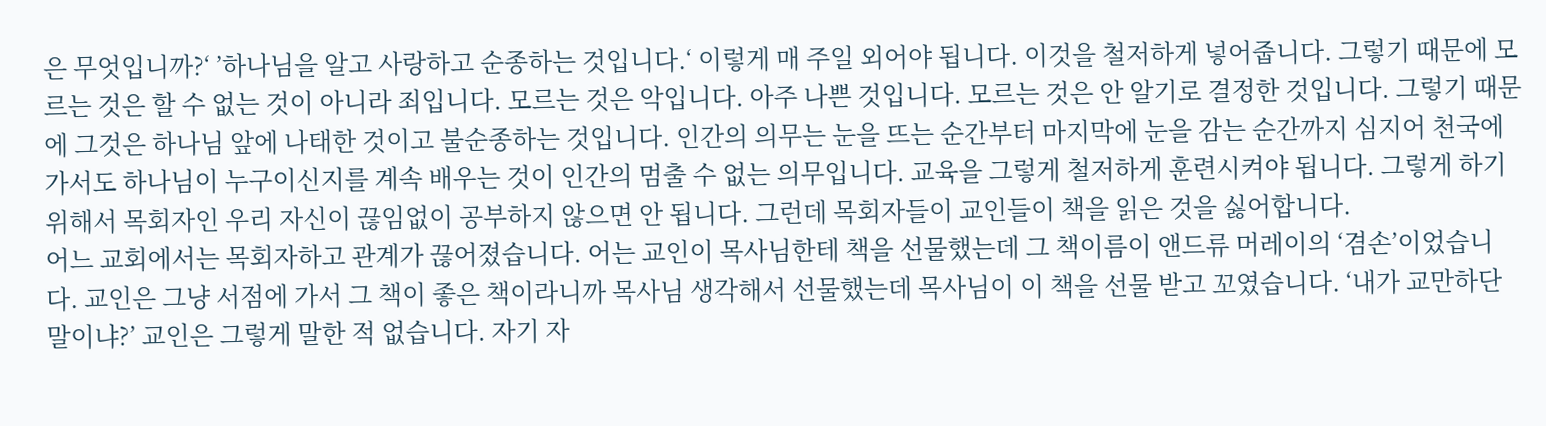은 무엇입니까?‘ ’하나님을 알고 사랑하고 순종하는 것입니다.‘ 이렇게 매 주일 외어야 됩니다. 이것을 철저하게 넣어줍니다. 그렇기 때문에 모르는 것은 할 수 없는 것이 아니라 죄입니다. 모르는 것은 악입니다. 아주 나쁜 것입니다. 모르는 것은 안 알기로 결정한 것입니다. 그렇기 때문에 그것은 하나님 앞에 나태한 것이고 불순종하는 것입니다. 인간의 의무는 눈을 뜨는 순간부터 마지막에 눈을 감는 순간까지 심지어 천국에 가서도 하나님이 누구이신지를 계속 배우는 것이 인간의 멈출 수 없는 의무입니다. 교육을 그렇게 철저하게 훈련시켜야 됩니다. 그렇게 하기 위해서 목회자인 우리 자신이 끊임없이 공부하지 않으면 안 됩니다. 그런데 목회자들이 교인들이 책을 읽은 것을 싫어합니다.
어느 교회에서는 목회자하고 관계가 끊어졌습니다. 어는 교인이 목사님한테 책을 선물했는데 그 책이름이 앤드류 머레이의 ‘겸손’이었습니다. 교인은 그냥 서점에 가서 그 책이 좋은 책이라니까 목사님 생각해서 선물했는데 목사님이 이 책을 선물 받고 꼬였습니다. ‘내가 교만하단 말이냐?’ 교인은 그렇게 말한 적 없습니다. 자기 자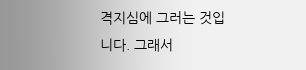격지심에 그러는 것입니다. 그래서